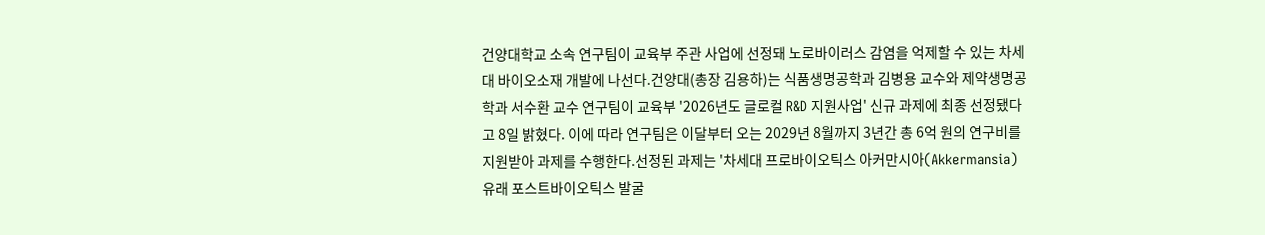건양대학교 소속 연구팀이 교육부 주관 사업에 선정돼 노로바이러스 감염을 억제할 수 있는 차세대 바이오소재 개발에 나선다.건양대(총장 김용하)는 식품생명공학과 김병용 교수와 제약생명공학과 서수환 교수 연구팀이 교육부 '2026년도 글로컬 R&D 지원사업' 신규 과제에 최종 선정됐다고 8일 밝혔다. 이에 따라 연구팀은 이달부터 오는 2029년 8월까지 3년간 총 6억 원의 연구비를 지원받아 과제를 수행한다.선정된 과제는 '차세대 프로바이오틱스 아커만시아(Akkermansia) 유래 포스트바이오틱스 발굴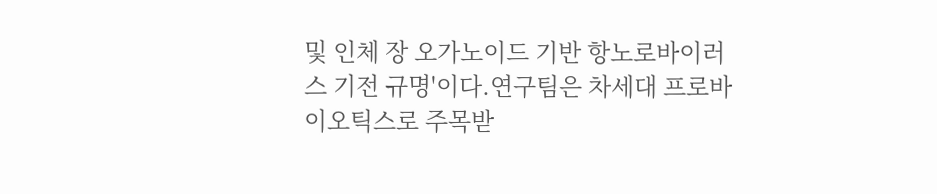및 인체 장 오가노이드 기반 항노로바이러스 기전 규명'이다.연구팀은 차세대 프로바이오틱스로 주목받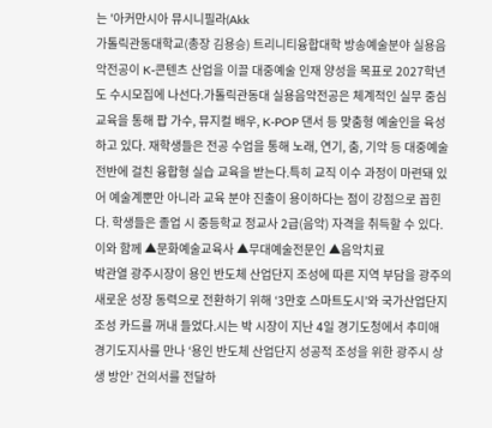는 '아커만시아 뮤시니필라(Akk
가톨릭관동대학교(총장 김용승) 트리니티융합대학 방송예술분야 실용음악전공이 K-콘텐츠 산업을 이끌 대중예술 인재 양성을 목표로 2027학년도 수시모집에 나선다.가톨릭관동대 실용음악전공은 체계적인 실무 중심 교육을 통해 팝 가수, 뮤지컬 배우, K-POP 댄서 등 맞춤형 예술인을 육성하고 있다. 재학생들은 전공 수업을 통해 노래, 연기, 춤, 기악 등 대중예술 전반에 걸친 융합형 실습 교육을 받는다.특히 교직 이수 과정이 마련돼 있어 예술계뿐만 아니라 교육 분야 진출이 용이하다는 점이 강점으로 꼽힌다. 학생들은 졸업 시 중등학교 정교사 2급(음악) 자격을 취득할 수 있다. 이와 함께 ▲문화예술교육사 ▲무대예술전문인 ▲음악치료
박관열 광주시장이 용인 반도체 산업단지 조성에 따른 지역 부담을 광주의 새로운 성장 동력으로 전환하기 위해 ‘3만호 스마트도시’와 국가산업단지 조성 카드를 꺼내 들었다.시는 박 시장이 지난 4일 경기도청에서 추미애 경기도지사를 만나 ‘용인 반도체 산업단지 성공적 조성을 위한 광주시 상생 방안’ 건의서를 전달하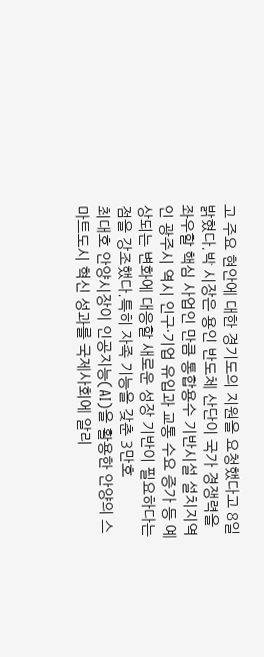고 주요 현안에 대한 경기도의 지원을 요청했다고 8일 밝혔다.박 시장은 용인 반도체 산단이 국가 경쟁력을 좌우할 핵심 사업인 만큼 통합용수 기반시설 설치지역인 광주시 역시 인구·기업 유입과 교통 수요 증가 등 예상되는 변화에 대응할 새로운 성장 기반이 필요하다는 점을 강조했다.특히 자족 기능을 갖춘 3만호
최대호 안양시장이 인공지능(AI)을 활용한 안양의 스마트도시 혁신 성과를 국제사회에 알리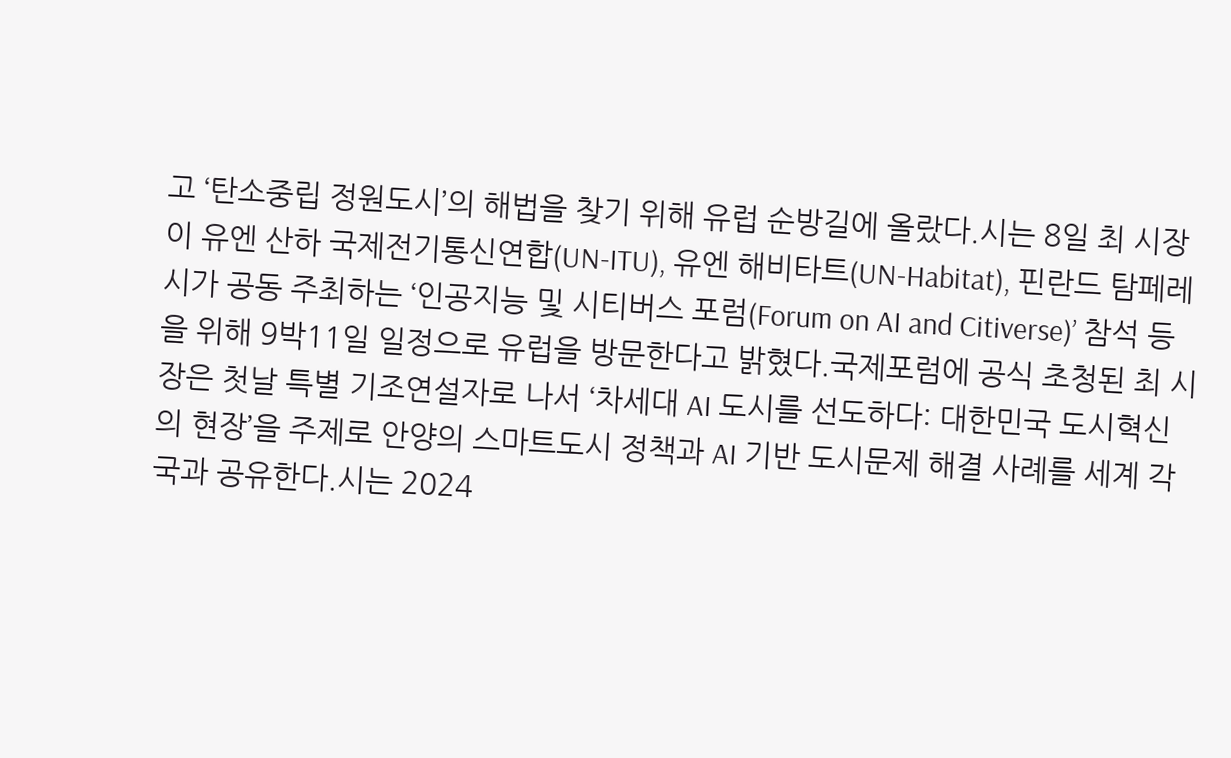고 ‘탄소중립 정원도시’의 해법을 찾기 위해 유럽 순방길에 올랐다.시는 8일 최 시장이 유엔 산하 국제전기통신연합(UN-ITU), 유엔 해비타트(UN-Habitat), 핀란드 탐페레시가 공동 주최하는 ‘인공지능 및 시티버스 포럼(Forum on AI and Citiverse)’ 참석 등을 위해 9박11일 일정으로 유럽을 방문한다고 밝혔다.국제포럼에 공식 초청된 최 시장은 첫날 특별 기조연설자로 나서 ‘차세대 AI 도시를 선도하다: 대한민국 도시혁신의 현장’을 주제로 안양의 스마트도시 정책과 AI 기반 도시문제 해결 사례를 세계 각국과 공유한다.시는 2024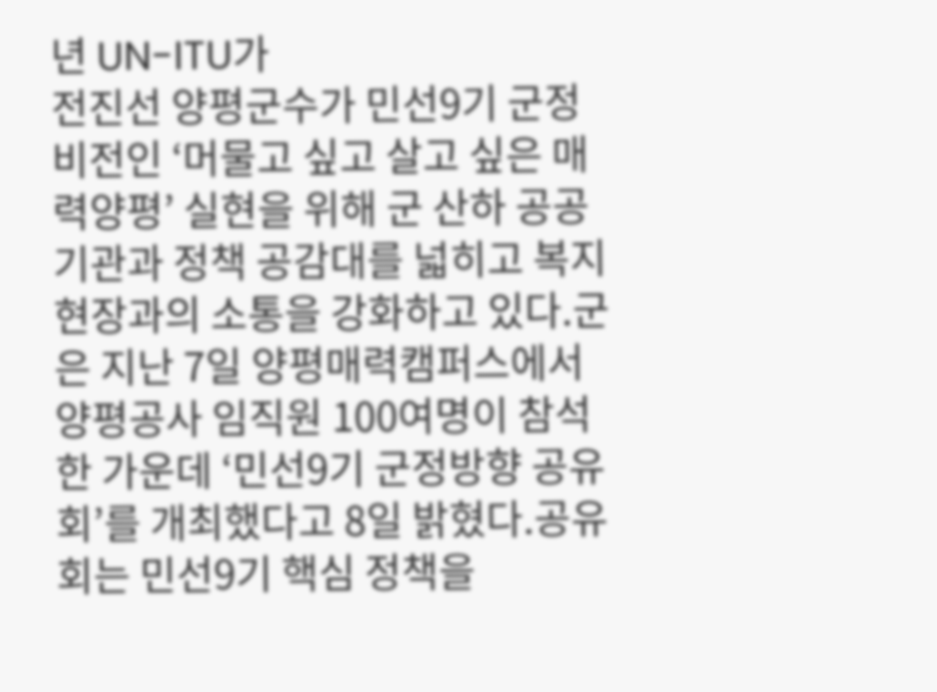년 UN-ITU가
전진선 양평군수가 민선9기 군정 비전인 ‘머물고 싶고 살고 싶은 매력양평’ 실현을 위해 군 산하 공공기관과 정책 공감대를 넓히고 복지 현장과의 소통을 강화하고 있다.군은 지난 7일 양평매력캠퍼스에서 양평공사 임직원 100여명이 참석한 가운데 ‘민선9기 군정방향 공유회’를 개최했다고 8일 밝혔다.공유회는 민선9기 핵심 정책을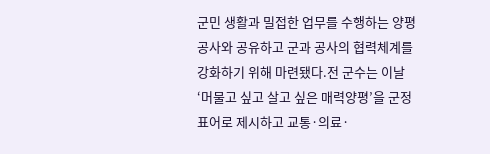군민 생활과 밀접한 업무를 수행하는 양평공사와 공유하고 군과 공사의 협력체계를 강화하기 위해 마련됐다.전 군수는 이날 ‘머물고 싶고 살고 싶은 매력양평’을 군정 표어로 제시하고 교통·의료·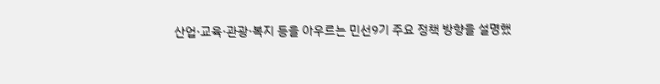산업·교육·관광·복지 등을 아우르는 민선9기 주요 정책 방향을 설명했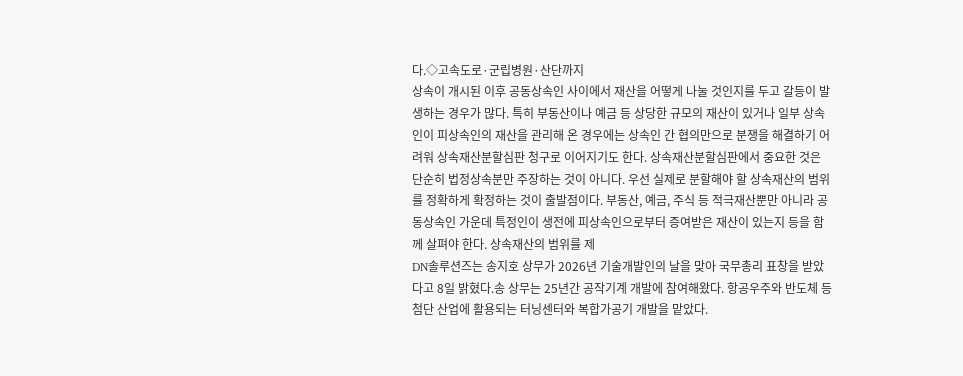다.◇고속도로·군립병원·산단까지
상속이 개시된 이후 공동상속인 사이에서 재산을 어떻게 나눌 것인지를 두고 갈등이 발생하는 경우가 많다. 특히 부동산이나 예금 등 상당한 규모의 재산이 있거나 일부 상속인이 피상속인의 재산을 관리해 온 경우에는 상속인 간 협의만으로 분쟁을 해결하기 어려워 상속재산분할심판 청구로 이어지기도 한다. 상속재산분할심판에서 중요한 것은 단순히 법정상속분만 주장하는 것이 아니다. 우선 실제로 분할해야 할 상속재산의 범위를 정확하게 확정하는 것이 출발점이다. 부동산, 예금, 주식 등 적극재산뿐만 아니라 공동상속인 가운데 특정인이 생전에 피상속인으로부터 증여받은 재산이 있는지 등을 함께 살펴야 한다. 상속재산의 범위를 제
DN솔루션즈는 송지호 상무가 2026년 기술개발인의 날을 맞아 국무총리 표창을 받았다고 8일 밝혔다.송 상무는 25년간 공작기계 개발에 참여해왔다. 항공우주와 반도체 등 첨단 산업에 활용되는 터닝센터와 복합가공기 개발을 맡았다.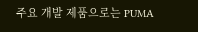주요 개발 제품으로는 PUMA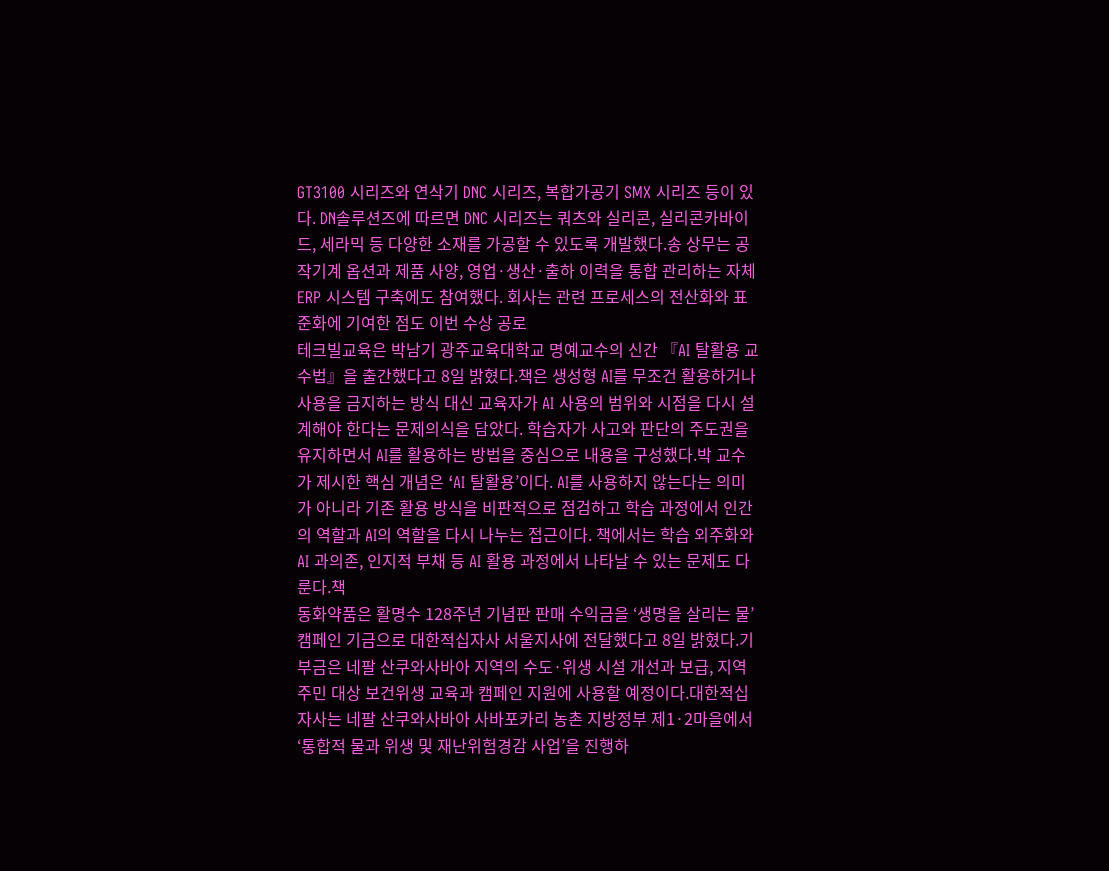GT3100 시리즈와 연삭기 DNC 시리즈, 복합가공기 SMX 시리즈 등이 있다. DN솔루션즈에 따르면 DNC 시리즈는 쿼츠와 실리콘, 실리콘카바이드, 세라믹 등 다양한 소재를 가공할 수 있도록 개발했다.송 상무는 공작기계 옵션과 제품 사양, 영업·생산·출하 이력을 통합 관리하는 자체 ERP 시스템 구축에도 참여했다. 회사는 관련 프로세스의 전산화와 표준화에 기여한 점도 이번 수상 공로
테크빌교육은 박남기 광주교육대학교 명예교수의 신간 『AI 탈활용 교수법』을 출간했다고 8일 밝혔다.책은 생성형 AI를 무조건 활용하거나 사용을 금지하는 방식 대신 교육자가 AI 사용의 범위와 시점을 다시 설계해야 한다는 문제의식을 담았다. 학습자가 사고와 판단의 주도권을 유지하면서 AI를 활용하는 방법을 중심으로 내용을 구성했다.박 교수가 제시한 핵심 개념은 ‘AI 탈활용’이다. AI를 사용하지 않는다는 의미가 아니라 기존 활용 방식을 비판적으로 점검하고 학습 과정에서 인간의 역할과 AI의 역할을 다시 나누는 접근이다. 책에서는 학습 외주화와 AI 과의존, 인지적 부채 등 AI 활용 과정에서 나타날 수 있는 문제도 다룬다.책
동화약품은 활명수 128주년 기념판 판매 수익금을 ‘생명을 살리는 물’ 캠페인 기금으로 대한적십자사 서울지사에 전달했다고 8일 밝혔다.기부금은 네팔 산쿠와사바아 지역의 수도·위생 시설 개선과 보급, 지역 주민 대상 보건위생 교육과 캠페인 지원에 사용할 예정이다.대한적십자사는 네팔 산쿠와사바아 사바포카리 농촌 지방정부 제1·2마을에서 ‘통합적 물과 위생 및 재난위험경감 사업’을 진행하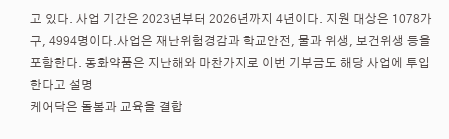고 있다. 사업 기간은 2023년부터 2026년까지 4년이다. 지원 대상은 1078가구, 4994명이다.사업은 재난위험경감과 학교안전, 물과 위생, 보건위생 등을 포함한다. 동화약품은 지난해와 마찬가지로 이번 기부금도 해당 사업에 투입한다고 설명
케어닥은 돌봄과 교육을 결합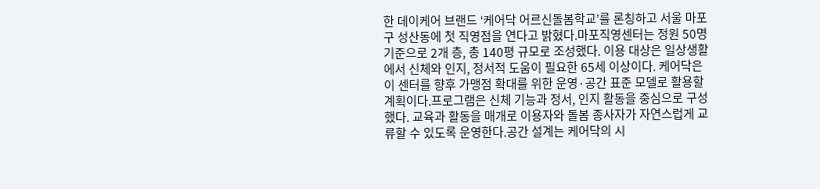한 데이케어 브랜드 ‘케어닥 어르신돌봄학교’를 론칭하고 서울 마포구 성산동에 첫 직영점을 연다고 밝혔다.마포직영센터는 정원 50명 기준으로 2개 층, 총 140평 규모로 조성했다. 이용 대상은 일상생활에서 신체와 인지, 정서적 도움이 필요한 65세 이상이다. 케어닥은 이 센터를 향후 가맹점 확대를 위한 운영·공간 표준 모델로 활용할 계획이다.프로그램은 신체 기능과 정서, 인지 활동을 중심으로 구성했다. 교육과 활동을 매개로 이용자와 돌봄 종사자가 자연스럽게 교류할 수 있도록 운영한다.공간 설계는 케어닥의 시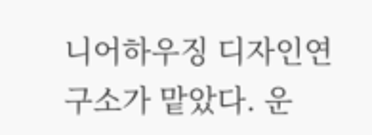니어하우징 디자인연구소가 맡았다. 운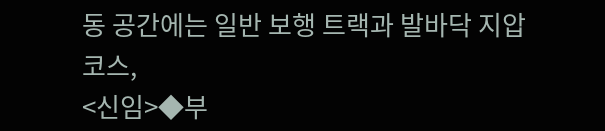동 공간에는 일반 보행 트랙과 발바닥 지압 코스,
<신임>◆부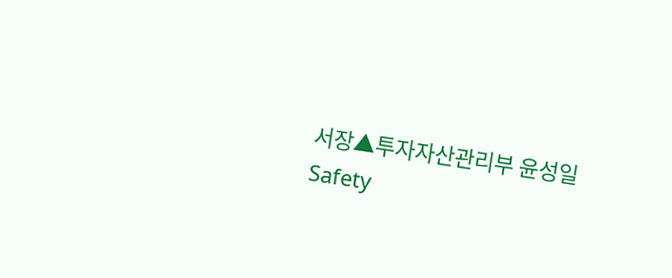서장▲투자자산관리부 윤성일
Safety